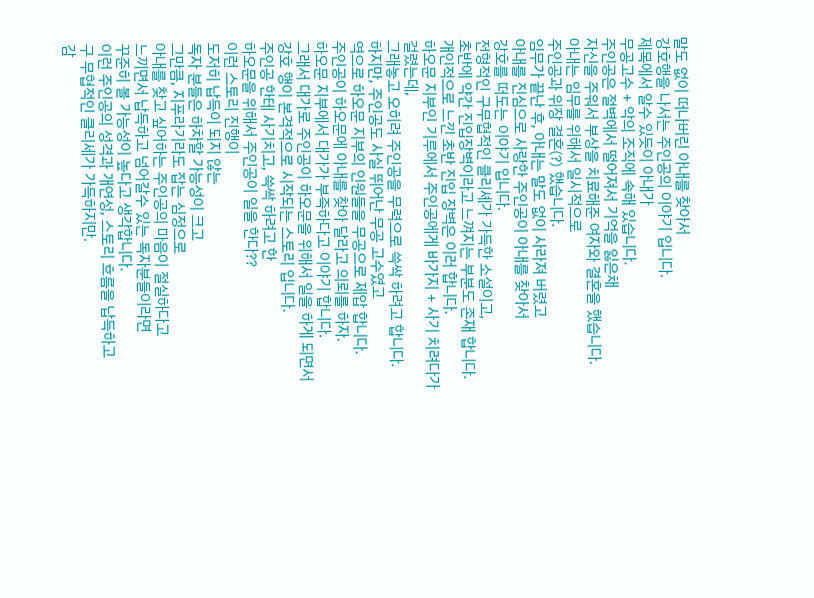말도 없이 떠나버린 아내를 찾아서
강호행을 나서는 주인공의 이야기 입니다.
제목에서 알수 있듯이 아내가
무공고수 + 악의 조직에 속해 있습니다.
주인공은 절벽에서 떨어져서 기억을 잃은채
자신을 주워서 부상을 치료해준 여자와 결혼을 했습니다.
아내는 임무를 위해서 일시적으로
주인공과 위장 결혼(?) 했습니다.
임무가 끝난 후, 아내는 말도 없이 사라져 버렸고
아내를 진심으로 사랑한 주인공이 아내를 찾아서
강호를 떠도는 이야기 입니다.
전형적인 구무협적인 클리셰가 가득한 소설이고,
초반에 약간 진입장벽이라고 느껴지는 부분도 존재 합니다.
개인적으로 느낀 초반 진입 장벽은 이러 합니다.
하오문 지부인 기루에서 주인공에게 바가지 + 사기 치려다가
걸렸는데,
그래놓고 오히려 주인공을 무력으로 쓱싹 하려고 합니다.
하지만, 주인공도 사실 뛰어난 무공 고수였고
역으로 하오문 지부의 인원들을 무공으로 제압 합니다.
주인공이 하오문에 아내를 찾아 달라고 의뢰를 하자.
하오문 지부에서 대가가 부족하다고 이야기 합니다.
그래서 대가로 주인공이 하오문을 위해서 일을 하게 되면서
강호 행이 본격적으로 시작되는 스토리 입니다.
주인공 한테 사기치고, 쓱싹 하려고 한
하오문을 위해서 주인공이 일을 한다??
이런 스토리 진행이
도저히 납득이 되지 않는
독자 분들은 하차할 가능성이 크고
그만큼, 지푸라기라도 잡는 심정으로
아내를 찾고 싶어하는 주인공의 마음이 절실하다고
느끼면서 납득하고 넘어갈수 있는 독자분들이라면
꾸준히 볼 가능성이 높다고 생각합니다.
이런 주인공의 성격과 개연성, 스토리 흐름을 납득하고
구 무협적인 클리세가 가득하지만.
감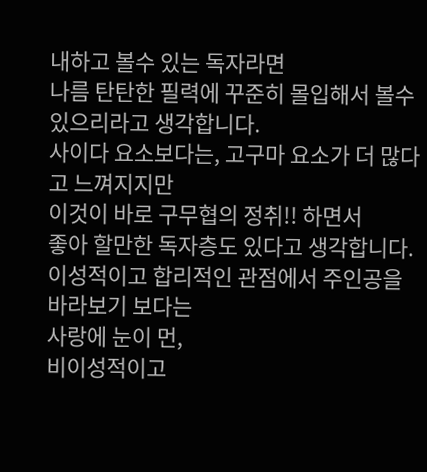내하고 볼수 있는 독자라면
나름 탄탄한 필력에 꾸준히 몰입해서 볼수 있으리라고 생각합니다.
사이다 요소보다는, 고구마 요소가 더 많다고 느껴지지만
이것이 바로 구무협의 정취!! 하면서
좋아 할만한 독자층도 있다고 생각합니다.
이성적이고 합리적인 관점에서 주인공을 바라보기 보다는
사랑에 눈이 먼,
비이성적이고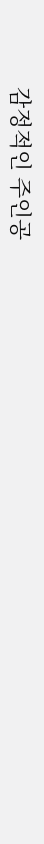감정적인 주인공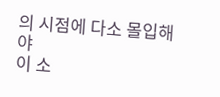의 시점에 다소 몰입해야
이 소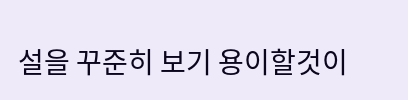설을 꾸준히 보기 용이할것이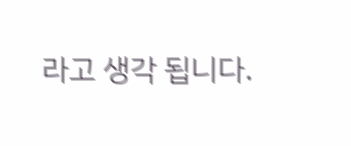라고 생각 됩니다.